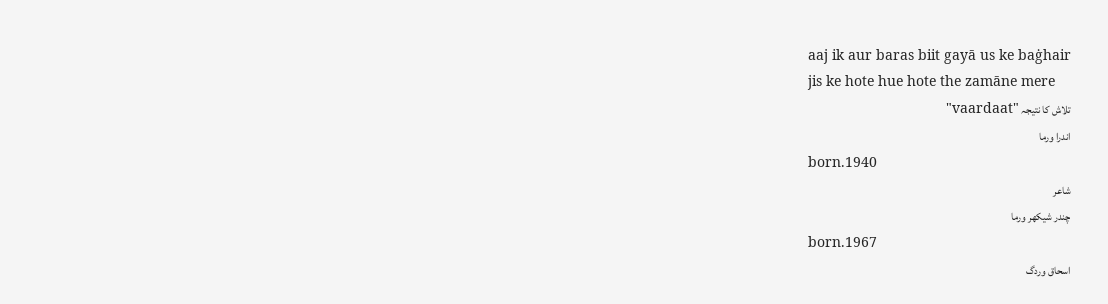aaj ik aur baras biit gayā us ke baġhair
jis ke hote hue hote the zamāne mere
تلاش کا نتیجہ "vaardaat"
اندرا ورما
born.1940
شاعر
چندر شیکھر ورما
born.1967
اسحاق وردگ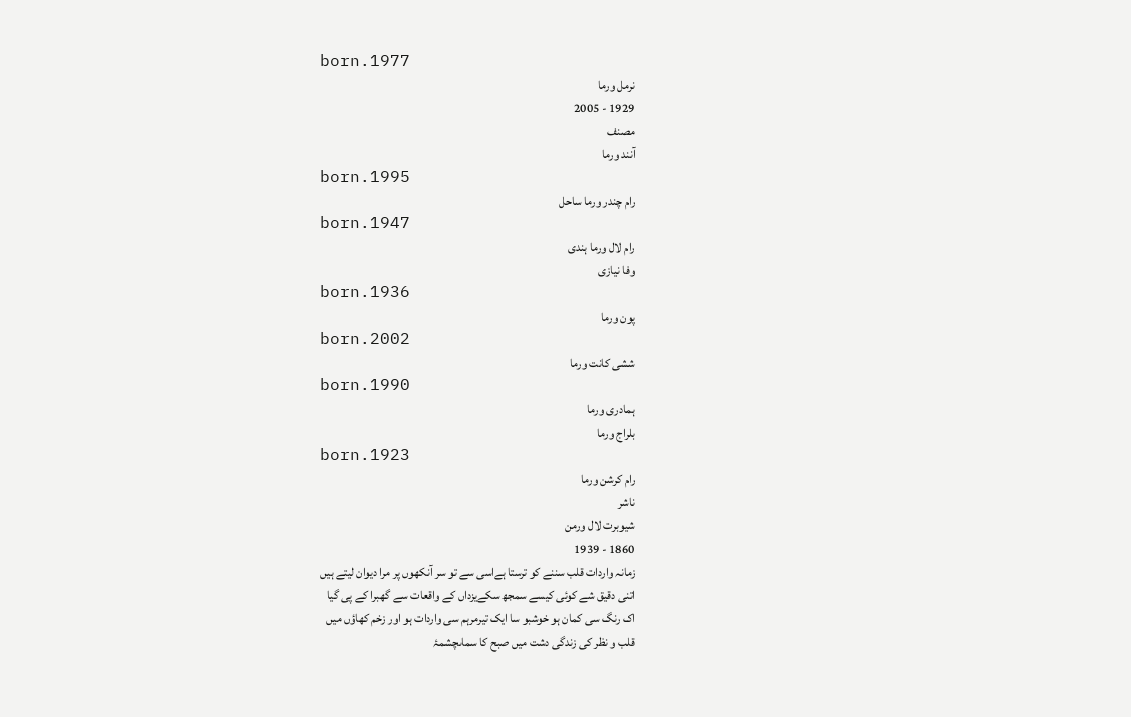born.1977
نرمل ورما
1929 - 2005
مصنف
آنند ورما
born.1995
رام چندر ورما ساحل
born.1947
رام لال ورما ہندی
وفا نیازی
born.1936
پون ورما
born.2002
ششی کانت ورما
born.1990
ہمادری ورما
بلراج ورما
born.1923
رام کرشن ورما
ناشر
شیوبرت لال ورمن
1860 - 1939
زمانہ واردات قلب سننے کو ترستا ہےاسی سے تو سر آنکھوں پر مرا دیوان لیتے ہیں
اتنی دقیق شے کوئی کیسے سمجھ سکےیزداں کے واقعات سے گھبرا کے پی گیا
اک رنگ سی کمان ہو خوشبو سا ایک تیرمرہم سی واردات ہو اور زخم کھاؤں میں
قلب و نظر کی زندگی دشت میں صبح کا سماںچشمۂ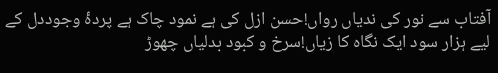آفتاب سے نور کی ندیاں رواں!حسن ازل کی ہے نمود چاک ہے پردۂ وجوددل کے لیے ہزار سود ایک نگاہ کا زیاں!سرخ و کبود بدلیاں چھوڑ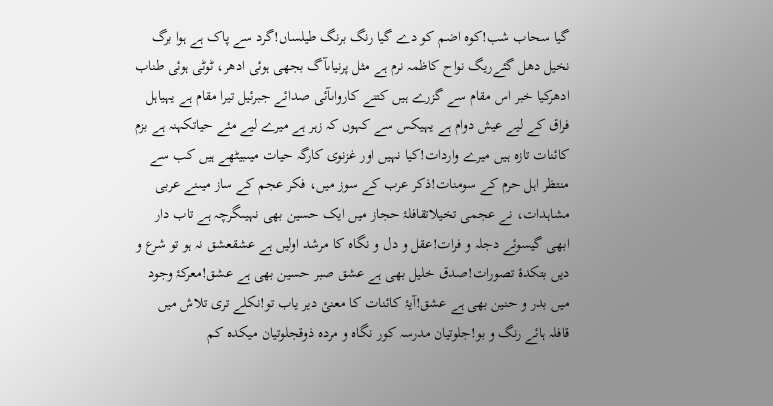گیا سحاب شب!کوہ اضم کو دے گیا رنگ برنگ طیلساں!گرد سے پاک ہے ہوا برگ نخیل دھل گئےریگ نواح کاظمہ نرم ہے مثل پرنیاںآگ بجھی ہوئی ادھر، ٹوٹی ہوئی طناب ادھرکیا خبر اس مقام سے گزرے ہیں کتنے کارواںآئی صدائے جبرئیل تیرا مقام ہے یہیاہل فراق کے لیے عیش دوام ہے یہیکس سے کہوں کہ زہر ہے میرے لیے مئے حیاتکہنہ ہے بزم کائنات تازہ ہیں میرے واردات!کیا نہیں اور غزنوی کارگہ حیات میںبیٹھے ہیں کب سے منتظر اہل حرم کے سومنات!ذکر عرب کے سوز میں، فکر عجم کے ساز میںنے عربی مشاہدات، نے عجمی تخیلاتقافلۂ حجاز میں ایک حسین بھی نہیںگرچہ ہے تاب دار ابھی گیسوئے دجلہ و فرات!عقل و دل و نگاہ کا مرشد اولیں ہے عشقعشق نہ ہو تو شرع و دیں بتکدۂ تصورات!صدق خلیل بھی ہے عشق صبر حسین بھی ہے عشق!معرکۂ وجود میں بدر و حنین بھی ہے عشق!آیۂ کائنات کا معنئ دیر یاب تو!نکلے تری تلاش میں قافلہ ہائے رنگ و بو!جلوتیان مدرسہ کور نگاہ و مردہ ذوقجلوتیان میکدہ کم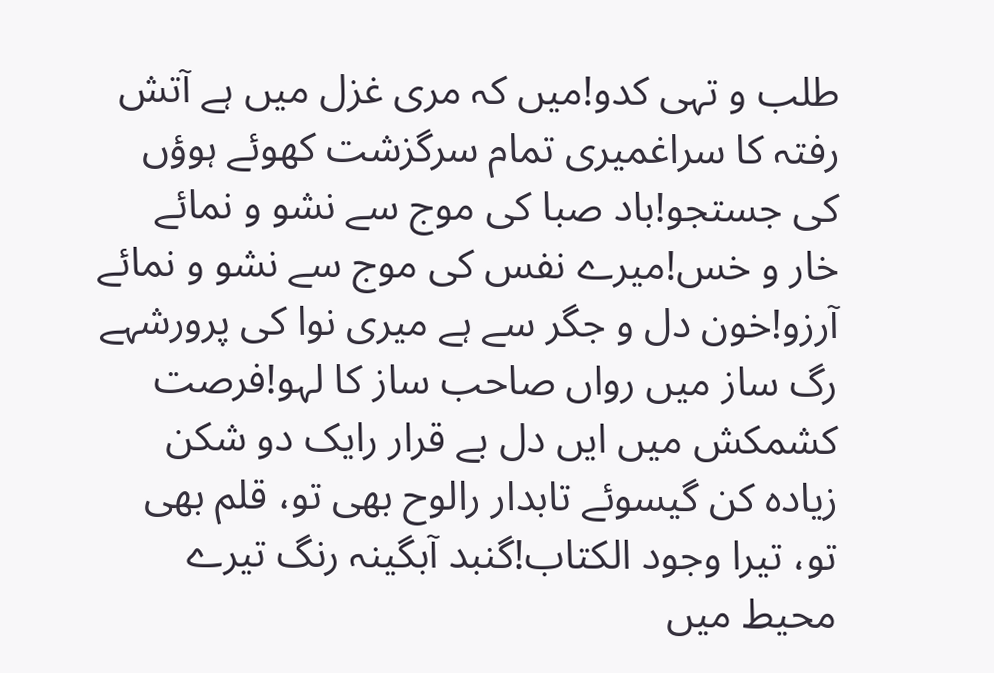طلب و تہی کدو!میں کہ مری غزل میں ہے آتش رفتہ کا سراغمیری تمام سرگزشت کھوئے ہوؤں کی جستجو!باد صبا کی موج سے نشو و نمائے خار و خس!میرے نفس کی موج سے نشو و نمائے آرزو!خون دل و جگر سے ہے میری نوا کی پرورشہے رگ ساز میں رواں صاحب ساز کا لہو!فرصت کشمکش میں ایں دل بے قرار رایک دو شکن زیادہ کن گیسوئے تابدار رالوح بھی تو، قلم بھی تو، تیرا وجود الکتاب!گنبد آبگینہ رنگ تیرے محیط میں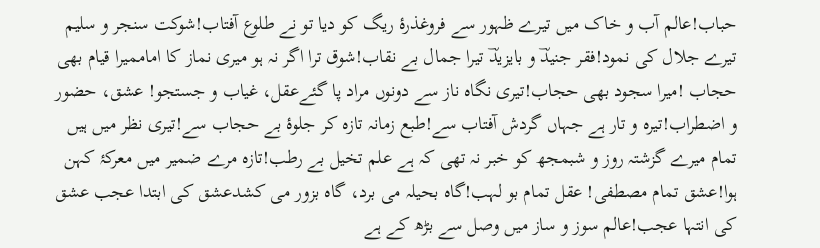حباب!عالم آب و خاک میں تیرے ظہور سے فروغذرۂ ریگ کو دیا تو نے طلوع آفتاب!شوکت سنجر و سلیم تیرے جلال کی نمود!فقر جنیدؔ و بایزیدؔ تیرا جمال بے نقاب!شوق ترا اگر نہ ہو میری نماز کا اماممیرا قیام بھی حجاب !میرا سجود بھی حجاب!تیری نگاہ ناز سے دونوں مراد پا گئےعقل، غیاب و جستجو! عشق، حضور و اضطراب!تیرہ و تار ہے جہاں گردش آفتاب سے!طبع زمانہ تازہ کر جلوۂ بے حجاب سے!تیری نظر میں ہیں تمام میرے گزشتہ روز و شبمجھ کو خبر نہ تھی کہ ہے علم تخیل بے رطب!تازہ مرے ضمیر میں معرکۂ کہن ہوا!عشق تمام مصطفی! عقل تمام بو لہب!گاہ بحیلہ می برد، گاہ بزور می کشدعشق کی ابتدا عجب عشق کی انتہا عجب!عالم سوز و ساز میں وصل سے بڑھ کے ہے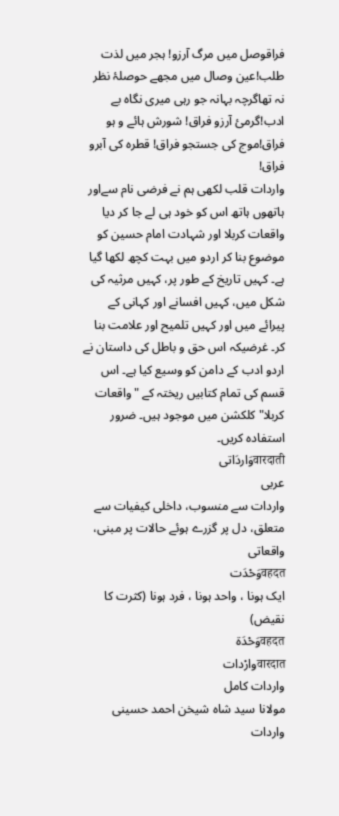فراقوصل میں مرگ آرزو! ہجر میں لذت طلب!عین وصال میں مجھے حوصلۂ نظر نہ تھاگرچہ بہانہ جو رہی میری نگاہ بے ادب!گرمئ آرزو فراق! شورش ہائے و ہو فراق!موج کی جستجو فراق! قطرہ کی آبرو فراق!
واردات قلب لکھی ہم نے فرضی نام سےاور ہاتھوں ہاتھ اس کو خود ہی لے جا کر دیا
واقعات کربلا اور شہادت امام حسین کو موضوع بنا کر اردو میں بہت کچھ لکھا گیا ہے۔ کہیں تاریخ کے طور پر، کہیں مرثیہ کی شکل میں، کہیں افسانے اور کہانی کے پیرائے میں اور کہیں تلمیح اور علامت بنا کر۔ غرضیکہ اس حق و باطل کی داستان نے اردو ادب کے دامن کو وسیع کیا ہے۔ اس قسم کی تمام کتابیں ریختہ کے "واقعات کربلا" کلکشن میں موجود ہیں۔ ضرور استفادہ کریں۔
वारदातीوَاردَاتی
عربی
واردات سے منسوب، داخلی کیفیات سے متعلق، دل پر گزرے ہوئے حالات پر مبنی، واقعاتی
वहदतوَحْدَت
ایک ہونا ، واحد ہونا ، فرد ہونا (کثرت کا نقیض)
वहदतوَحْدَۃ
वारदातوارْدات
واردات کامل
مولانا سید شاہ شیخن احمد حسینی
واردات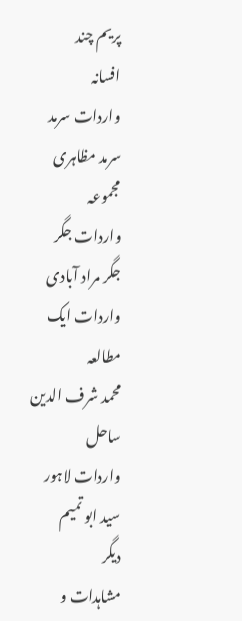پریم چند
افسانہ
واردات سرمد
سرمد مظاہری
مجموعہ
واردات جگر
جگر مراد آبادی
واردات ایک مطالعہ
محمد شرف الدین ساحل
واردات لاہور
سید ابو تمیم
دیگر
مشاہدات و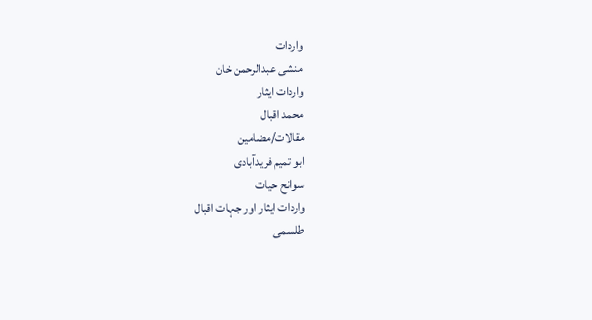واردات
منشی عبدالرحمن خان
واردات ایثار
محمد اقبال
مقالات/مضامین
ابو تمیم فریدآبادی
سوانح حیات
واردات ایثار اور جہات اقبال
طلسمی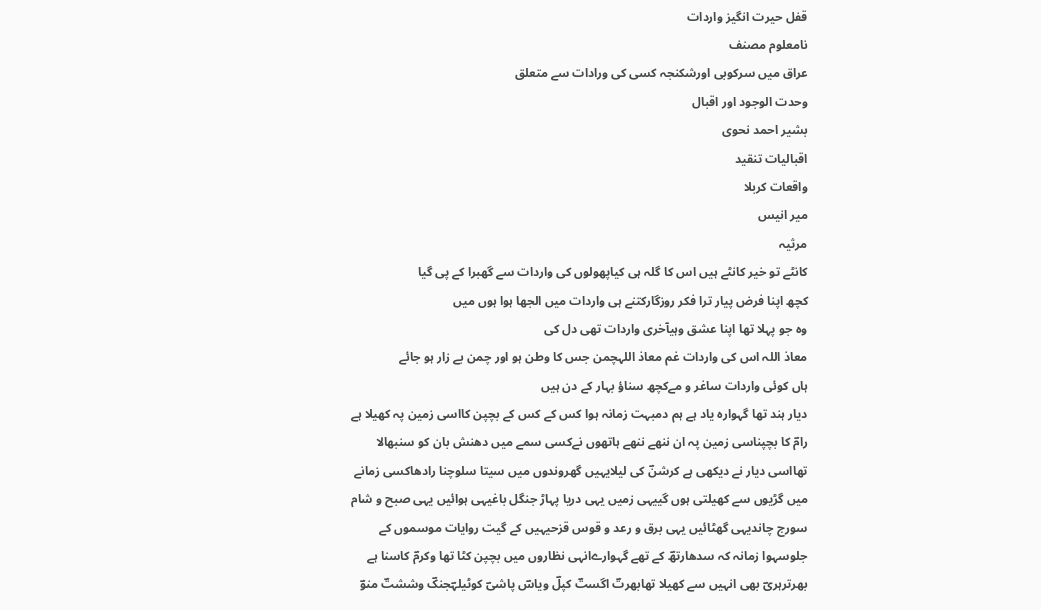قفل حیرت انگیز واردات
نامعلوم مصنف
عراق میں سرکوبی اورشکنجہ کسی کی ورادات سے متعلق
وحدت الوجود اور اقبال
بشیر احمد نحوی
اقبالیات تنقید
واقعات کربلا
میر انیس
مرثیہ
کانٹے تو خیر کانٹے ہیں اس کا گلہ ہی کیاپھولوں کی واردات سے گھبرا کے پی گیا
کچھ اپنا فرض پیار ترا فکر روزگارکتنے ہی واردات میں الجھا ہوا ہوں میں
وہ جو پہلا تھا اپنا عشق وہیآخری واردات تھی دل کی
معاذ اللہ اس کی واردات غم معاذ اللہچمن جس کا وطن ہو اور چمن بے زار ہو جائے
ہاں کوئی واردات ساغر و مےکچھ سناؤ بہار کے دن ہیں
دیار ہند تھا گہوارہ یاد ہے ہم دمبہت زمانہ ہوا کس کے کس کے بچپن کااسی زمین پہ کھیلا ہے رامؔ کا بچپناسی زمین پہ ان ننھے ننھے ہاتھوں نےکسی سمے میں دھنش بان کو سنبھالا تھااسی دیار نے دیکھی ہے کرشنؔ کی لیلایہیں گھروندوں میں سیتا سلوچنا رادھاکسی زمانے میں گڑیوں سے کھیلتی ہوں گییہی زمیں یہی دریا پہاڑ جنگل باغیہی ہوائیں یہی صبح و شام سورج چاندیہی گھٹائیں یہی برق و رعد و قوس قزحیہیں کے گیت روایات موسموں کے جلوسہوا زمانہ کہ سدھارتھؔ کے تھے گہوارےانہی نظاروں میں بچپن کٹا تھا وکرمؔ کاسنا ہے بھرترہریؔ بھی انہیں سے کھیلا تھابھرتؔ اگستؔ کپلؔ ویاسؔ پاشیؔ کوٹیلہؔجنکؔ وششتؔ منوؔ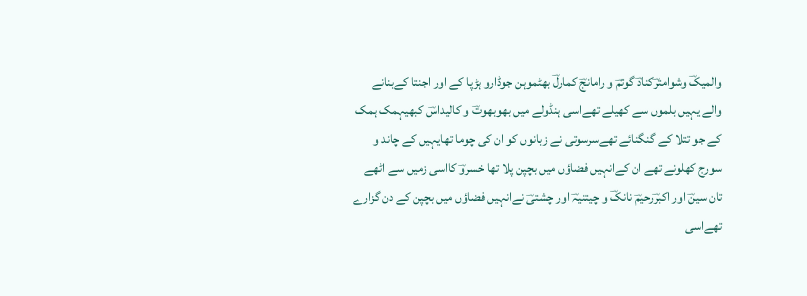والمیکؔ وشوامترؔکنادؔ گوتمؔ و رامانجؔ کمارلؔ بھٹموہن جوڈارو ہڑپا کے اور اجنتا کےبنانے والے یہیں بلموں سے کھیلے تھےاسی ہنڈولے میں بھوبھوتؔ و کالیداسؔ کبھیہمک ہمک کے جو تتلا کے گنگنائے تھےسرسوتی نے زبانوں کو ان کی چوما تھایہیں کے چاند و سورج کھلونے تھے ان کےانہیں فضاؤں میں بچپن پلا تھا خسروؔ کااسی زمیں سے اٹھے تان سینؔ اور اکبرؔرحیمؔ نانکؔ و چیتنیہؔ اور چشتیؔ نےانہیں فضاؤں میں بچپن کے دن گزارے تھےاسی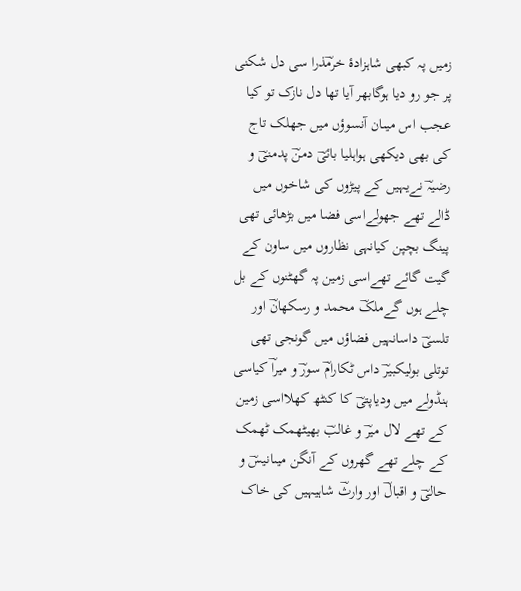زمیں پہ کبھی شاہزادۂ خرمؔذرا سی دل شکنی پر جو رو دیا ہوگابھر آیا تھا دل نازک تو کیا عجب اس میںان آنسوؤں میں جھلک تاج کی بھی دیکھی ہواہلیا بائیؔ دمنؔ پدمنیؔ و رضیہؔ نےیہیں کے پیڑوں کی شاخوں میں ڈالے تھے جھولےاسی فضا میں بڑھائی تھی پینگ بچپن کیانہی نظاروں میں ساون کے گیت گائے تھےاسی زمین پہ گھٹنوں کے بل چلے ہوں گےملکؔ محمد و رسکھانؔ اور تلسیؔ داسانہیں فضاؤں میں گونجی تھی توتلی بولیکبیرؔ داس ٹکارامؔ سورؔ و میراؔ کیاسی ہنڈولے میں ودیاپتیؔ کا کنٹھ کھلااسی زمین کے تھے لال میرؔ و غالبؔ بھیٹھمک ٹھمک کے چلے تھے گھروں کے آنگن میںانیسؔ و حالیؔ و اقبالؔ اور وارثؔ شاہیہیں کی خاک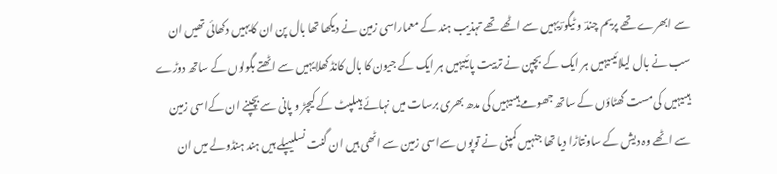سے ابھرے تھے پریم چندؔ و ٹیگورؔیہیں سے اٹھے تھے تہذیب ہند کے معماراسی زمین نے دیکھا تھا بال پن ان کایہیں دکھائی تھیں ان سب نے بال لیلائیںیہیں ہر ایک کے بچپن نے تربیت پائییہیں ہر ایک کے جیون کا بال کانڈ کھلایہیں سے اٹھتے بگولوں کے ساتھ دوڑے ہیںیہیں کی مست گھٹاؤں کے ساتھ جھومے ہیںیہیں کی مدھ بھری برسات میں نہائے ہیںلپٹ کے کیچڑ و پانی سے بچپنے ان کےاسی زمین سے اٹھے وہ دیش کے ساونتاڑا دیا تھا جنہیں کمپنی نے توپوں سےاسی زمین سے اٹھی ہیں ان گنت نسلیںپلے ہیں ہند ہنڈولے میں ان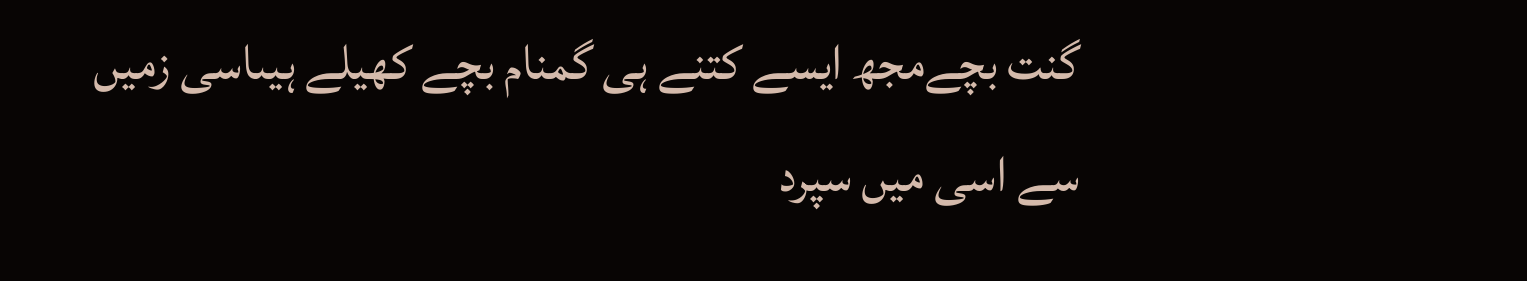گنت بچےمجھ ایسے کتنے ہی گمنام بچے کھیلے ہیںاسی زمیں سے اسی میں سپرد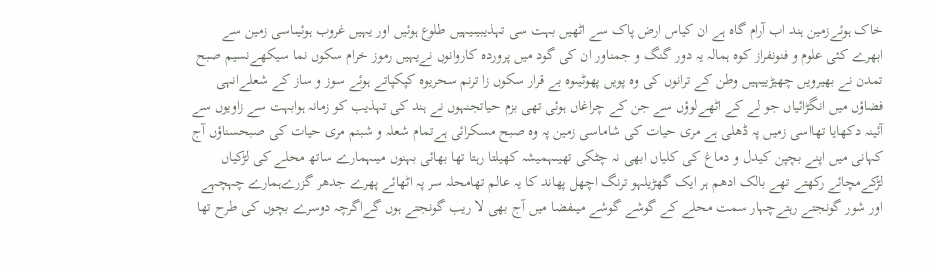خاک ہوئےزمین ہند اب آرام گاہ ہے ان کیاس ارض پاک سے اٹھیں بہت سی تہذیبیںیہیں طلوع ہوئیں اور یہیں غروب ہوئیںاسی زمین سے ابھرے کئی علوم و فنونفراز کوہ ہمالہ یہ دور گنگ و جمناور ان کی گود میں پروردہ کاروانوں نےیہیں رموز خرام سکوں نما سیکھےنسیم صبح تمدن نے بھیرویں چھیڑییہیں وطن کے ترانوں کی وہ پویں پھوٹیںوہ بے قرار سکوں زا ترنم سحریوہ کپکپاتے ہوئے سوز و ساز کے شعلےانہی فضاؤں میں انگڑائیاں جو لے کے اٹھےلوؤں سے جن کے چراغاں ہوئی تھی بزم حیاتجنہوں نے ہند کی تہذیب کو زمانہ ہوابہت سے زاویوں سے آئینہ دکھایا تھااسی زمیں پہ ڈھلی ہے مری حیات کی شاماسی زمین پہ وہ صبح مسکرائی ہےتمام شعلہ و شبنم مری حیات کی صبحسناؤں آج کہانی میں اپنے بچپن کیدل و دماغ کی کلیاں ابھی نہ چٹکی تھیںہمیشہ کھیلتا رہتا تھا بھائی بہنوں میںہمارے ساتھ محلے کی لڑکیاں لڑکےمچائے رکھتے تھے بالک ادھم ہر ایک گھڑیلہو ترنگ اچھل پھاند کا یہ عالم تھامحلہ سر پہ اٹھائے پھرے جدھر گزرےہمارے چہچہے اور شور گونجتے رہتےچہار سمت محلے کے گوشے گوشے میںفضا میں آج بھی لا ریب گونجتے ہوں گےاگرچہ دوسرے بچوں کی طرح تھا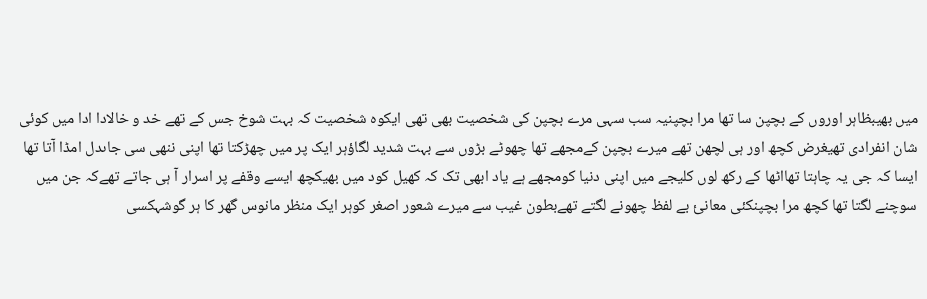میں بھیبظاہر اوروں کے بچپن سا تھا مرا بچپنیہ سب سہی مرے بچپن کی شخصیت بھی تھی ایکوہ شخصیت کہ بہت شوخ جس کے تھے خد و خالادا ادا میں کوئی شان انفرادی تھیغرض کچھ اور ہی لچھن تھے میرے بچپن کےمجھے تھا چھوٹے بڑوں سے بہت شدید لگاؤہر ایک پر میں چھڑکتا تھا اپنی ننھی سی جاںدل امڈا آتا تھا ایسا کہ جی یہ چاہتا تھااٹھا کے رکھ لوں کلیجے میں اپنی دنیا کومجھے ہے یاد ابھی تک کہ کھیل کود میں بھیکچھ ایسے وقفے پر اسرار آ ہی جاتے تھےکہ جن میں سوچنے لگتا تھا کچھ مرا بچپنکئی معانئ بے لفظ چھونے لگتے تھےبطون غیب سے میرے شعور اصغر کوہر ایک منظر مانوس گھر کا ہر گوشہکسی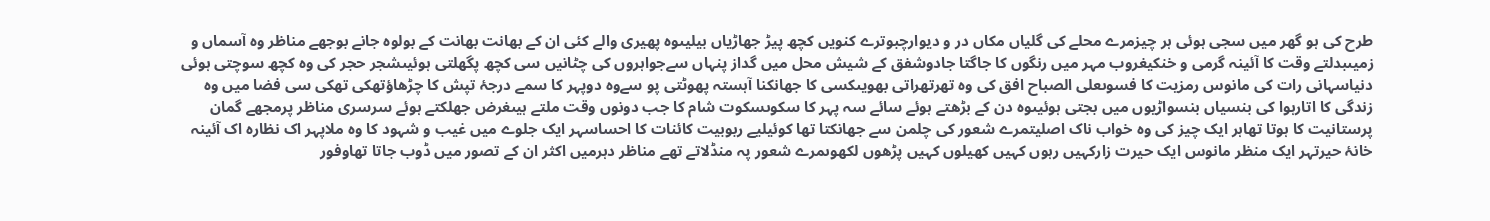طرح کی ہو گھر میں سجی ہوئی ہر چیزمرے محلے کی گلیاں مکاں در و دیوارچبوترے کنویں کچھ پیڑ جھاڑیاں بیلیںوہ پھیری والے کئی ان کے بھانت بھانت کے بولوہ جانے بوجھے مناظر وہ آسماں و زمیںبدلتے وقت کا آئینہ گرمی و خنکیغروب مہر میں رنگوں کا جاگتا جادوشفق کے شیش محل میں گداز پنہاں سےجواہروں کی چٹانیں سی کچھ پگھلتی ہوئیںشجر حجر کی وہ کچھ سوچتی ہوئی دنیاسہانی رات کی مانوس رمزیت کا فسوںعلی الصباح افق کی وہ تھرتھراتی بھویںکسی کا جھانکنا آہستہ پھوٹتی پو سےوہ دوپہر کا سمے درجۂ تپش کا چڑھاؤتھکی تھکی سی فضا میں وہ زندگی کا اتارہوا کی بنسیاں بنسواڑیوں میں بجتی ہوئیںوہ دن کے بڑھتے ہوئے سائے سہ پہر کا سکوںسکوت شام کا جب دونوں وقت ملتے ہیںغرض جھلکتے ہوئے سرسری مناظر پرمجھے گمان پرستانیت کا ہوتا تھاہر ایک چیز کی وہ خواب ناک اصلیتمرے شعور کی چلمن سے جھانکتا تھا کوئیلیے ربوبیت کائنات کا احساسہر ایک جلوے میں غیب و شہود کا وہ ملاپہر اک نظارہ اک آئینہ خانۂ حیرتہر ایک منظر مانوس ایک حیرت زارکہیں رہوں کہیں کھیلوں کہیں پڑھوں لکھوںمرے شعور پہ منڈلاتے تھے مناظر دہرمیں اکثر ان کے تصور میں ڈوب جاتا تھاوفور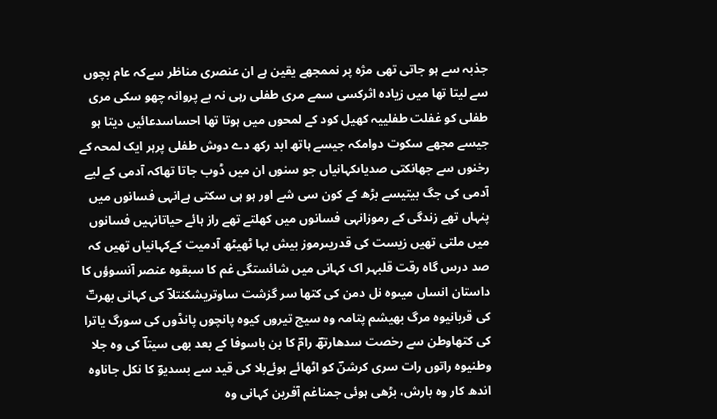جذبہ سے ہو جاتی تھی مژہ پر نممجھے یقین ہے ان عنصری مناظر سےکہ عام بچوں سے لیتا تھا میں زیادہ اثرکسی سمے مری طفلی رہی نہ بے پروانہ چھو سکی مری طفلی کو غفلت طفلییہ کھیل کود کے لمحوں میں ہوتا تھا احساسدعائیں دیتا ہو جیسے مجھے سکوت دوامکہ جیسے ہاتھ ابد رکھ دے دوش طفلی پرہر ایک لمحہ کے رخنوں سے جھانکتی صدیاںکہانیاں جو سنوں ان میں ڈوب جاتا تھاکہ آدمی کے لیے آدمی کی جگ بیتیسے بڑھ کے کون سی شے اور ہو ہی سکتی ہےانہی فسانوں میں پنہاں تھے زندگی کے رموزانہی فسانوں میں کھلتے تھے راز ہائے حیاتانہیں فسانوں میں ملتی تھیں زیست کی قدریںرموز بیش بہا ٹھیٹھ آدمیت کےکہانیاں تھیں کہ صد درس گاہ رقت قلبہر اک کہانی میں شائستگی غم کا سبقوہ عنصر آنسوؤں کا داستان انساں میںوہ نل دمن کی کتھا سر گزشت ساوتریشکنتلاؔ کی کہانی بھرتؔ کی قربانیوہ مرگ بھیشم پتامہ وہ سیج تیروں کیوہ پانچوں پانڈوں کی سورگ یاترا کی کتھاوطن سے رخصت سدھارتھؔ رامؔ کا بن باسوفا کے بعد بھی سیتاؔ کی وہ جلا وطنیوہ راتوں رات سری کرشنؔ کو اٹھائے ہوئےبلا کی قید سے بسدیوؔ کا نکل جاناوہ اندھ کار وہ بارش، بڑھی ہوئی جمناغم آفرین کہانی وہ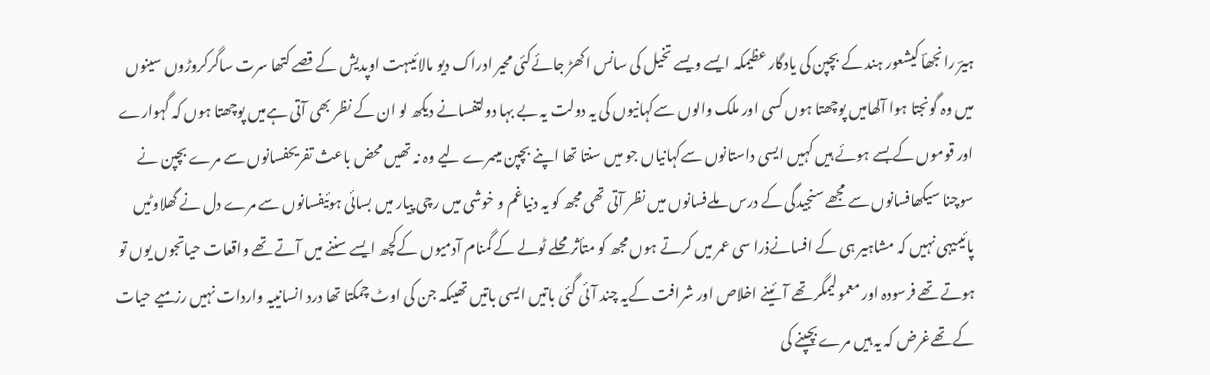ہیرؔ رانجھاؔ کیشعور ہند کے بچپن کی یادگار عظیمکہ ایسے ویسے تخیل کی سانس اکھڑ جائےکئی محیر ادراک دیو مالائیںہت اوپدیش کے قصے کتھا سرت ساگرکروڑوں سینوں میں وہ گونجتا ہوا آلھامیں پوچھتا ہوں کسی اور ملک والوں سےکہانیوں کی یہ دولت یہ بے بہا دولتفسانے دیکھ لو ان کے نظر بھی آتی ہےمیں پوچھتا ہوں کہ گہوارے اور قوموں کےبسے ہوئے ہیں کہیں ایسی داستانوں سےکہانیاں جو میں سنتا تھا اپنے بچپن میںمرے لیے وہ نہ تھیں محض باعث تفریحفسانوں سے مرے بچپن نے سوچنا سیکھافسانوں سے مجھے سنجیدگی کے درس ملےفسانوں میں نظر آتی تھی مجھ کو یہ دنیاغم و خوشی میں رچی پیار میں بسائی ہوئیفسانوں سے مرے دل نے گھلاوٹیں پائیںیہی نہیں کہ مشاہیر ہی کے افسانےذرا سی عمر میں کرتے ہوں مجھ کو متأثرمحلے ٹولے کے گمنام آدمیوں کےکچھ ایسے سننے میں آتے تھے واقعات حیاتجوں یوں تو ہوتے تھے فرسودہ اور معمولیمگر تھے آئینے اخلاص اور شرافت کےیہ چند آئی گئی باتیں ایسی باتیں تھیںکہ جن کی اوٹ چمکتا تھا درد انسانییہ واردات نہیں رزمیے حیات کے تھےغرض کہ یہ ہیں مرے بچپنے کی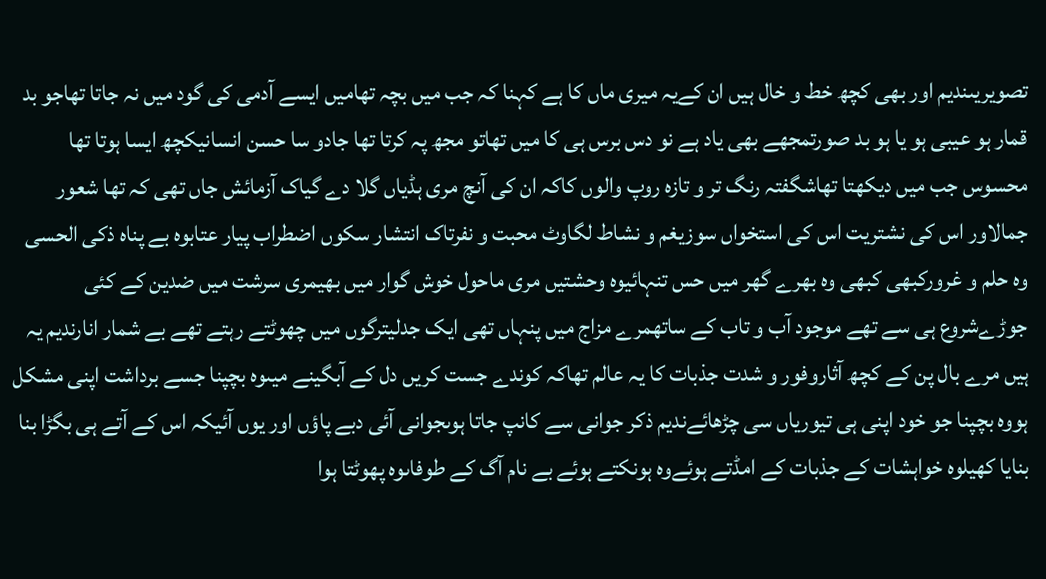تصویریںندیم اور بھی کچھ خط و خال ہیں ان کےیہ میری ماں کا ہے کہنا کہ جب میں بچہ تھامیں ایسے آدمی کی گود میں نہ جاتا تھاجو بد قمار ہو عیبی ہو یا ہو بد صورتمجھے بھی یاد ہے نو دس برس ہی کا میں تھاتو مجھ پہ کرتا تھا جادو سا حسن انسانیکچھ ایسا ہوتا تھا محسوس جب میں دیکھتا تھاشگفتہ رنگ تر و تازہ روپ والوں کاکہ ان کی آنچ مری ہڈیاں گلا دے گیاک آزمائش جاں تھی کہ تھا شعور جمالاور اس کی نشتریت اس کی استخواں سوزیغم و نشاط لگاوٹ محبت و نفرتاک انتشار سکوں اضطراب پیار عتابوہ بے پناہ ذکی الحسی وہ حلم و غرورکبھی کبھی وہ بھرے گھر میں حس تنہائیوہ وحشتیں مری ماحول خوش گوار میں بھیمری سرشت میں ضدین کے کئی جوڑےشروع ہی سے تھے موجود آب و تاب کے ساتھمرے مزاج میں پنہاں تھی ایک جدلیترگوں میں چھوٹتے رہتے تھے بے شمار انارندیم یہ ہیں مرے بال پن کے کچھ آثاروفور و شدت جذبات کا یہ عالم تھاکہ کوندے جست کریں دل کے آبگینے میںوہ بچپنا جسے برداشت اپنی مشکل ہووہ بچپنا جو خود اپنی ہی تیوریاں سی چڑھائےندیم ذکر جوانی سے کانپ جاتا ہوںجوانی آئی دبے پاؤں اور یوں آئیکہ اس کے آتے ہی بگڑا بنا بنایا کھیلوہ خواہشات کے جذبات کے امڈتے ہوئےوہ ہونکتے ہوئے بے نام آگ کے طوفاںوہ پھوٹتا ہوا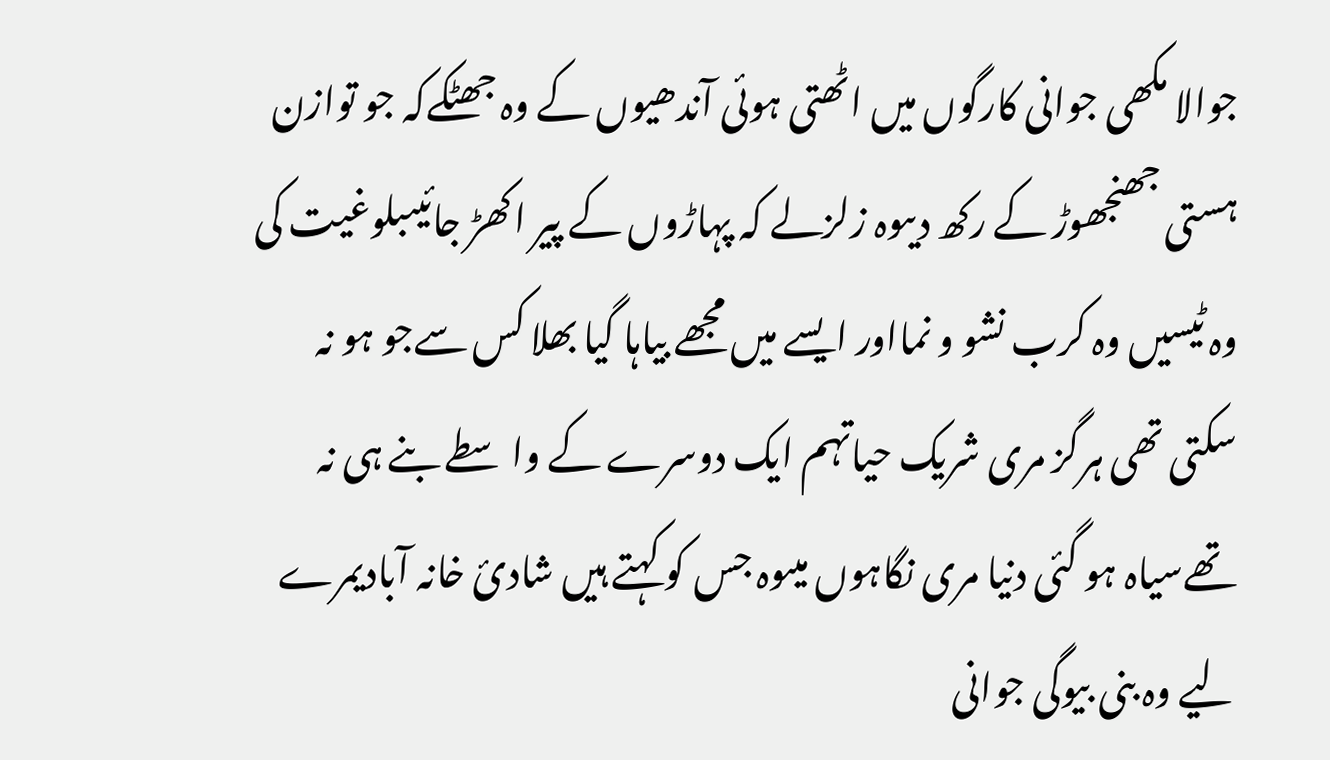جوالا مکھی جوانی کارگوں میں اٹھتی ہوئی آندھیوں کے وہ جھٹکےکہ جو توازن ہستی جھنجھوڑ کے رکھ دیںوہ زلزلے کہ پہاڑوں کے پیر اکھڑ جائیںبلوغیت کی وہ ٹیسیں وہ کرب نشو و نمااور ایسے میں مجھے بیاہا گیا بھلا کس سےجو ہو نہ سکتی تھی ہرگز مری شریک حیاتہم ایک دوسرے کے واسطے بنے ہی نہ تھےسیاہ ہو گئی دنیا مری نگاہوں میںوہ جس کو کہتے ہیں شادیٔ خانہ آبادیمرے لیے وہ بنی بیوگی جوانی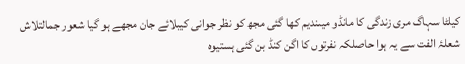کیلٹا سہاگ مری زندگی کا مانڈو میںندیم کھا گئی مجھ کو نظر جوانی کیبلائے جان مجھے ہو گیا شعور جمالتلاش شعلۂ الفت سے یہ ہوا حاصلکہ نفرتوں کا اگن کنڈ بن گئی ہستیوہ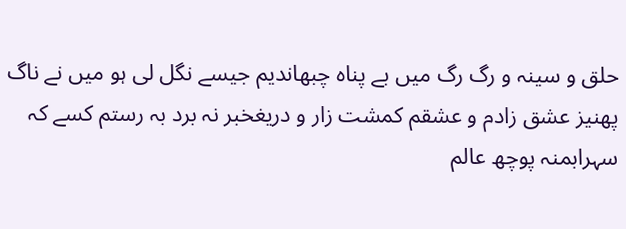حلق و سینہ و رگ رگ میں بے پناہ چبھاندیم جیسے نگل لی ہو میں نے ناگ پھنیز عشق زادم و عشقم کمشت زار و دریغخبر نہ برد بہ رستم کسے کہ سہرابمنہ پوچھ عالم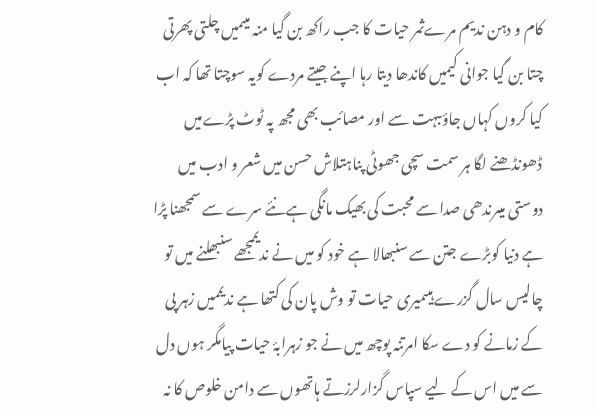کام و دہن ندیم مرےثمر حیات کا جب راکھ بن گیا منہ میںمیں چلتی پھرتی چتا بن گیا جوانی کیمیں کاندھا دیتا رہا اپنے جیتے مردے کویہ سوچتا تھا کہ اب کیا کروں کہاں جاؤںبہت سے اور مصائب بھی مجھ پہ ٹوٹ پڑےمیں ڈھونڈھنے لگا ہر سمت سچی جھوٹی پناہتلاش حسن میں شعر و ادب میں دوستی میںرندھی صدا سے محبت کی بھیک مانگی ہےنئے سرے سے سمجھنا پڑا ہے دنیا کوبڑے جتن سے سنبھالا ہے خود کو میں نے ندیممجھے سنبھلنے میں تو چالیس سال گزرے ہیںمیری حیات تو وش پان کی کتھا ہے ندیممیں زہر پی کے زمانے کو دے سکا امرتنہ پوچھ میں نے جو زہرابۂ حیات پیامگر ہوں دل سے میں اس کے لیے سپاس گزارلرزتے ہاتھوں سے دامن خلوص کا نہ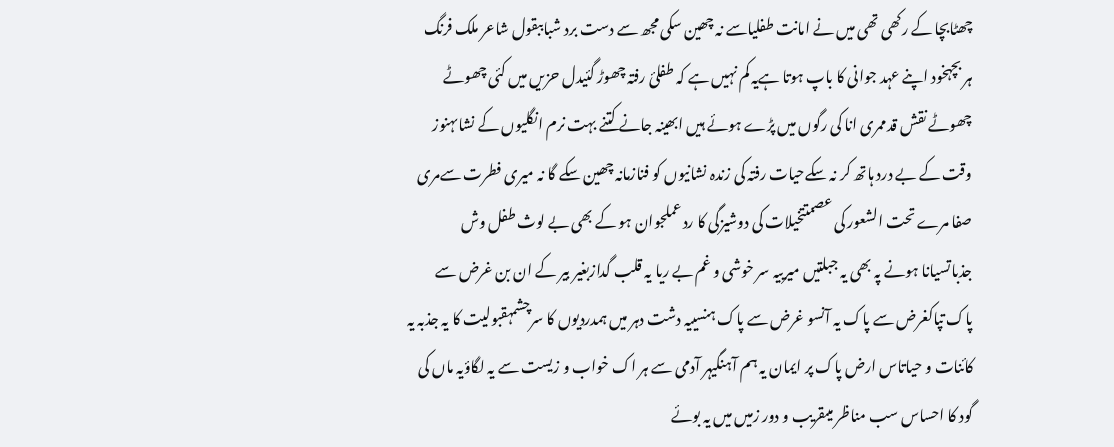چھٹابچا کے رکھی تھی میں نے امانت طفلیاسے نہ چھین سکی مجھ سے دست برد شباببقول شاعر ملک فرنگ ہر بچہخود اپنے عہد جوانی کا باپ ہوتا ہےیہ کم نہیں ہے کہ طفلیٔ رفتہ چھوڑ گئیدل حزیں میں کئی چھوٹے چھوٹے نقش قدممری انا کی رگوں میں پڑے ہوئے ہیں ابھینہ جانے کتنے بہت نرم انگلیوں کے نشاںہنوز وقت کے بے درد ہاتھ کر نہ سکےحیات رفتہ کی زندہ نشانیوں کو فنازمانہ چھین سکے گا نہ میری فطرت سےمری صفا مرے تحت الشعور کی عصمتتخیلات کی دوشیزگی کا رد عملجوان ہو کے بھی بے لوث طفل وش جذباتسیانا ہونے پہ بھی یہ جبلتیں میرییہ سر خوشی و غم بے ریا یہ قلب گدازبغیر بیر کے ان بن غرض سے پاک تپاکغرض سے پاک یہ آنسو غرض سے پاک ہنسییہ دشت دہر میں ہمدردیوں کا سرچشمہقبولیت کا یہ جذبہ یہ کائنات و حیاتاس ارض پاک پر ایمان یہ ہم آہنگیہر آدمی سے ہر اک خواب و زیست سے یہ لگاؤیہ ماں کی گود کا احساس سب مناظر میںقریب و دور زمیں میں یہ بوئے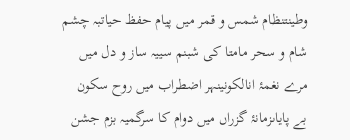وطینتنظام شمس و قمر میں پیام حفظ حیاتبہ چشم شام و سحر مامتا کی شبنم سییہ ساز و دل میں مرے نغمۂ انالکونینہر اضطراب میں روح سکون بے پایاںزمانۂ گزراں میں دوام کا سرگمیہ بزم جشن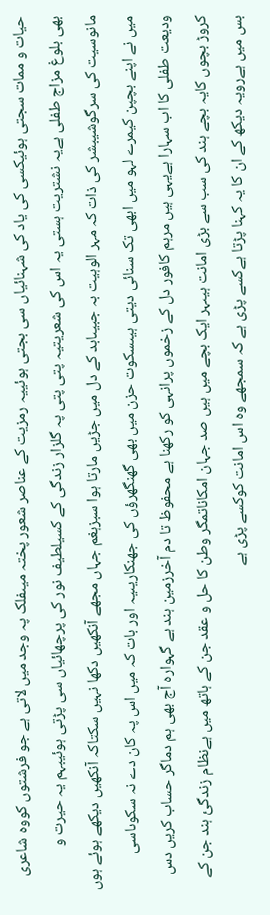حیات و ممات سجتی ہوئیکسی کی یاد کی شہنائیاں سی بجتی ہوئییہ رمزیت کے عناصر شعور پختہ میںفلک پہ وجد میں لاتی ہے جو فرشتوں کووہ شاعری بھی بلوغ مزاج طفلی ہےیہ نشتریت ہستی یہ اس کی شعریتیہ پتی پتی پہ گلزار زندگی کے کسیلطیف نور کی پرچھائیاں سی پڑتی ہوئیبہم یہ حیرت و مانوسیت کی سرگوشیبشر کی ذات کہ مہر الوہیت بہ جبیںابد کے دل میں جڑیں مارتا ہوا سبزہغم جہاں مجھے آنکھیں دکھا نہیں سکتاکہ آنکھیں دیکھے ہوئے ہوں میں نے اپنے بچپن کیمرے لہو میں ابھی تک سنائی دیتی ہیںسکوت حزن میں بھی گھنگھرؤں کی جھنکاریںیہ اور بات کہ میں اس پہ کان دے نہ سکوںاسی ودیعت طفلی کا اب سہارا ہےیہی ہیں مرہم کافور دل کے زخموں پرانہی کو رکھنا ہے محفوظ تا دم آخرزمین ہند ہے گہوارہ آج بھی ہم دماگر حساب کریں دس کروڑ بچوں کایہ بچے ہند کی سب سے بڑی امانت ہیںہر ایک بچے میں ہیں صد جہان امکاناتمگر وطن کا حل و عقد جن کے ہاتھ میں ہےنظام زندگئ ہند جن کے بس میں ہےرویہ دیکھ کے ان کا یہ کہنا پڑتا ہےکسے پڑی ہے کہ سمجھے وہ اس امانت کوکسے پڑی ہے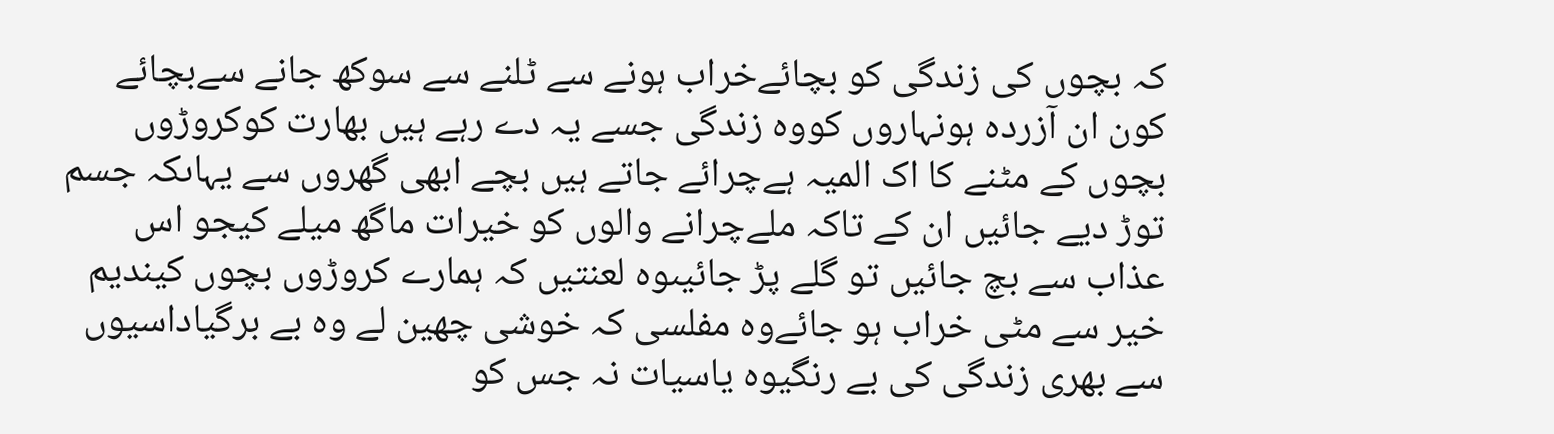کہ بچوں کی زندگی کو بچائےخراب ہونے سے ٹلنے سے سوکھ جانے سےبچائے کون ان آزردہ ہونہاروں کووہ زندگی جسے یہ دے رہے ہیں بھارت کوکروڑوں بچوں کے مٹنے کا اک المیہ ہےچرائے جاتے ہیں بچے ابھی گھروں سے یہاںکہ جسم توڑ دیے جائیں ان کے تاکہ ملےچرانے والوں کو خیرات ماگھ میلے کیجو اس عذاب سے بچ جائیں تو گلے پڑ جائیںوہ لعنتیں کہ ہمارے کروڑوں بچوں کیندیم خیر سے مٹی خراب ہو جائےوہ مفلسی کہ خوشی چھین لے وہ بے برگیاداسیوں سے بھری زندگی کی بے رنگیوہ یاسیات نہ جس کو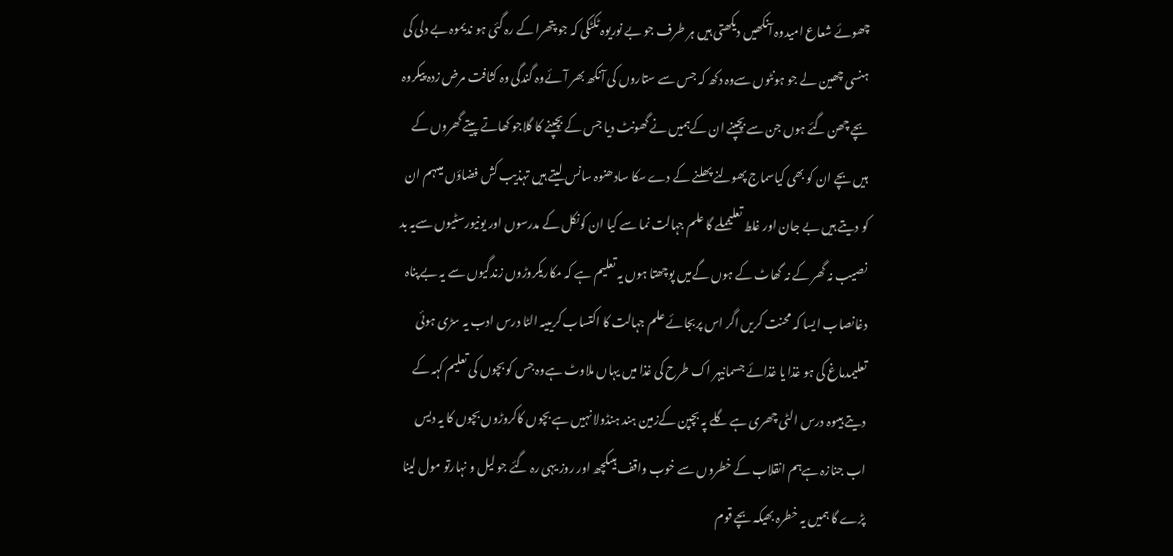چھوئے شعاع امیدوہ آنکھیں دیکھتی ہیں ہر طرف جو بے نوریوہ ٹکٹکی کہ جو پتھرا کے رہ گئی ہو ندیموہ بے دلی کی ہنسی چھین لے جو ہونٹوں سےوہ دکھ کہ جس سے ستاروں کی آنکھ بھر آئےوہ گندگی وہ کثافت مرض زدہ پیکروہ بچے چھن گئے ہوں جن سے بچپنے ان کےہمیں نے گھونٹ دیا جس کے بچپنے کا گلاجو کھاتے پیتے گھروں کے ہیں بچے ان کو بھی کیاسماج پھولنے پھلنے کے دے سکا سادھنوہ سانس لیتے ہیں تہذیب کش فضاؤں میںہم ان کو دیتے ہیں بے جان اور غلط تعلیمملے گا علم جہالت نما سے کیا ان کونکل کے مدرسوں اور یونیورسٹیوں سےیہ بد نصیب نہ گھر کے نہ گھاٹ کے ہوں گےمیں پوچھتا ہوں یہ تعلیم ہے کہ مکاریکروڑوں زندگیوں سے یہ بے پناہ دغانصاب ایسا کہ محنت کریں اگر اس پربجائے علم جہالت کا اکتساب کریںیہ الٹا درس ادب یہ سڑی ہوئی تعلیمدماغ کی ہو غذا یا غذائے جسمانیہر اک طرح کی غذا میں یہاں ملاوٹ ہےوہ جس کو بچوں کی تعلیم کہہ کے دیتے ہیںوہ درس الٹی چھری ہے گلے پہ بچپن کےزمین ہند ہنڈولا نہیں ہے بچوں کاکروڑوں بچوں کا یہ دیس اب جنازہ ہےہم انقلاب کے خطروں سے خوب واقف ہیںکچھ اور روز یہی رہ گئے جو لیل و نہارتو مول لینا پڑے گا ہمیں یہ خطرہ بھیکہ بچے قوم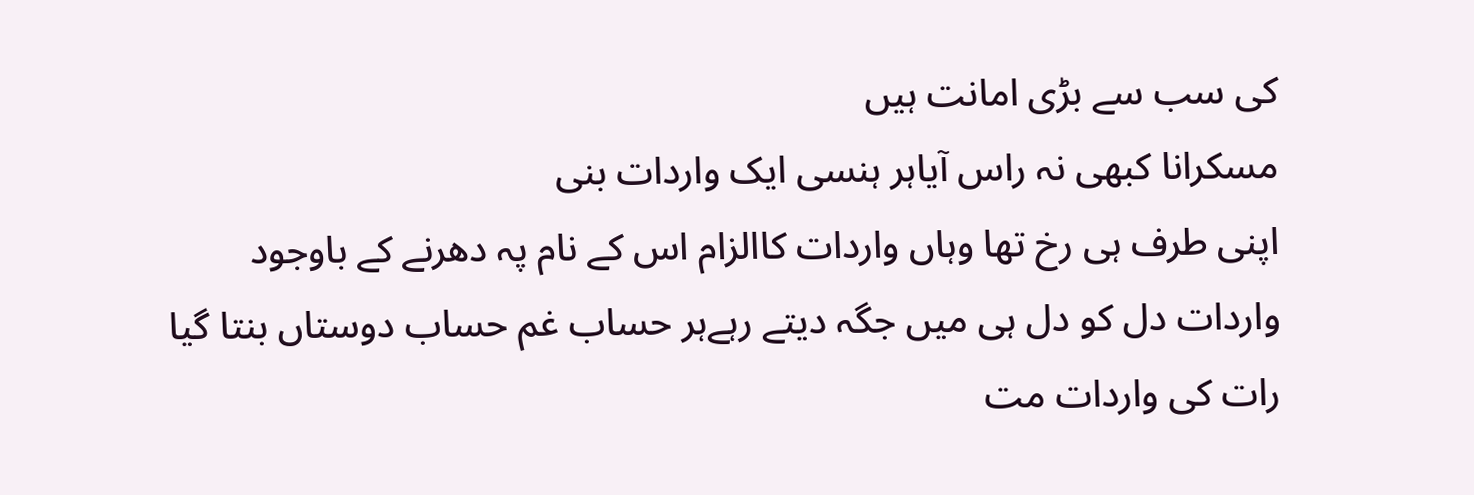کی سب سے بڑی امانت ہیں
مسکرانا کبھی نہ راس آیاہر ہنسی ایک واردات بنی
اپنی طرف ہی رخ تھا وہاں واردات کاالزام اس کے نام پہ دھرنے کے باوجود
واردات دل کو دل ہی میں جگہ دیتے رہےہر حساب غم حساب دوستاں بنتا گیا
رات کی واردات مت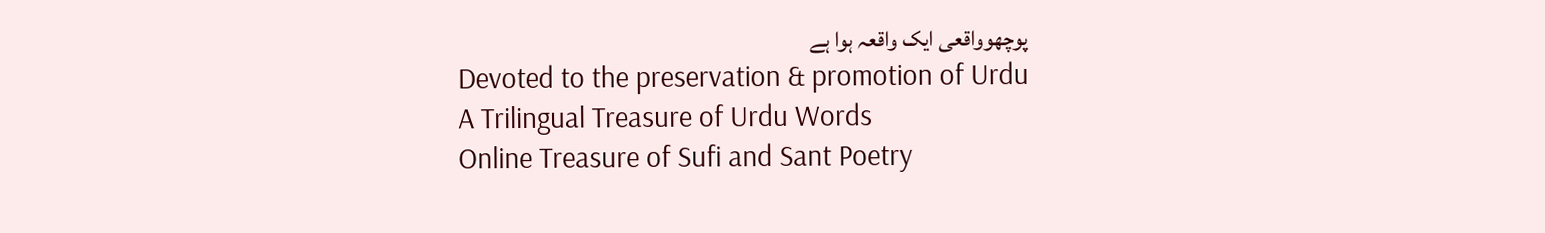پوچھوواقعی ایک واقعہ ہوا ہے
Devoted to the preservation & promotion of Urdu
A Trilingual Treasure of Urdu Words
Online Treasure of Sufi and Sant Poetry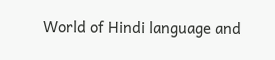World of Hindi language and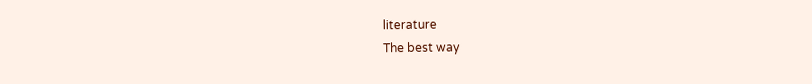literature
The best way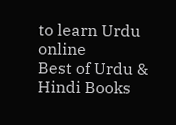to learn Urdu online
Best of Urdu & Hindi Books